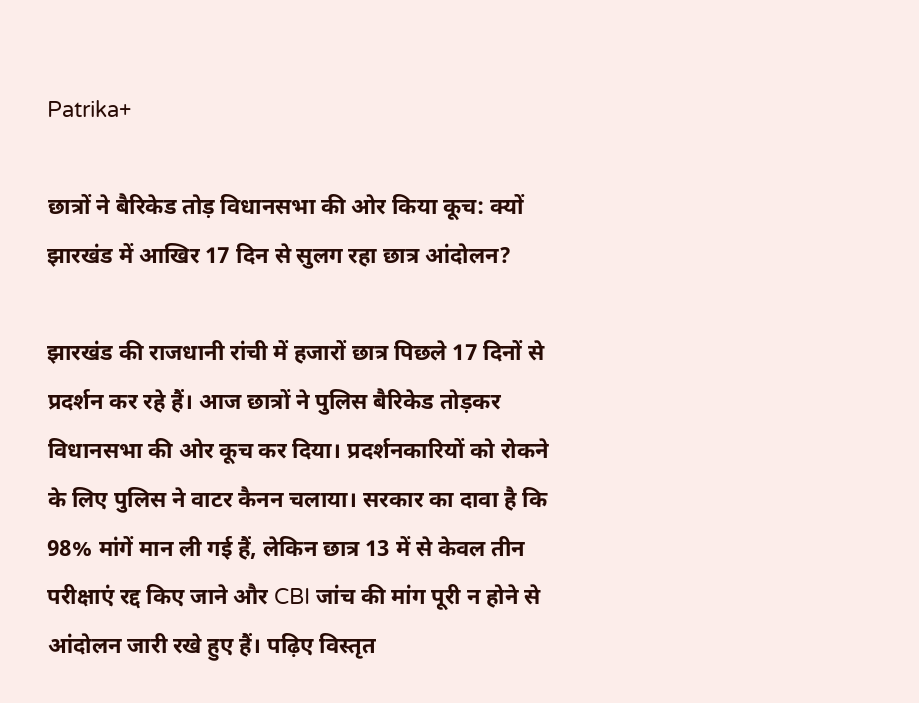Patrika+

छात्रों ने बैरिकेड तोड़ विधानसभा की ओर किया कूच: क्यों झारखंड में आखिर 17 दिन से सुलग रहा छात्र आंदोलन?

झारखंड की राजधानी रांची में हजारों छात्र पिछले 17 दिनों से प्रदर्शन कर रहे हैं। आज छात्रों ने पुलिस बैरिकेड तोड़कर विधानसभा की ओर कूच कर दिया। प्रदर्शनकारियों को रोकने के लिए पुलिस ने वाटर कैनन चलाया। सरकार का दावा है कि 98% मांगें मान ली गई हैं, लेकिन छात्र 13 में से केवल तीन परीक्षाएं रद्द किए जाने और CBI जांच की मांग पूरी न होने से आंदोलन जारी रखे हुए हैं। पढ़िए विस्तृत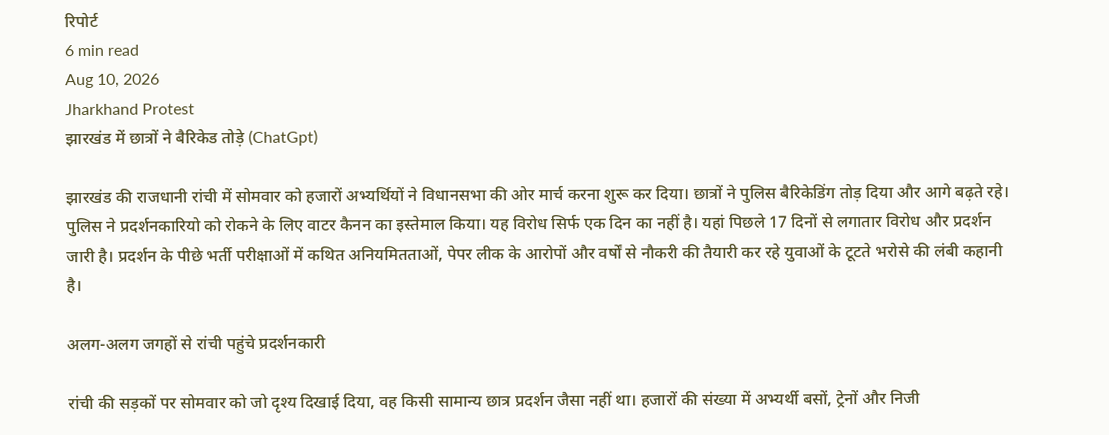रिपोर्ट
6 min read
Aug 10, 2026
Jharkhand Protest
झारखंड में छात्रों ने बैरिकेड तोड़े (ChatGpt)

झारखंड की राजधानी रांची में सोमवार को हजारों अभ्यर्थियों ने विधानसभा की ओर मार्च करना शुरू कर दिया। छात्रों ने पुलिस बैरिकेडिंग तोड़ दिया और आगे बढ़ते रहे। पुलिस ने प्रदर्शनकारियो को रोकने के लिए वाटर कैनन का इस्तेमाल किया। यह विरोध सिर्फ एक दिन का नहीं है। यहां पिछले 17 दिनों से लगातार विरोध और प्रदर्शन जारी है। प्रदर्शन के पीछे भर्ती परीक्षाओं में कथित अनियमितताओं, पेपर लीक के आरोपों और वर्षों से नौकरी की तैयारी कर रहे युवाओं के टूटते भरोसे की लंबी कहानी है।

अलग-अलग जगहों से रांची पहुंचे प्रदर्शनकारी

रांची की सड़कों पर सोमवार को जो दृश्य दिखाई दिया, वह किसी सामान्य छात्र प्रदर्शन जैसा नहीं था। हजारों की संख्या में अभ्यर्थी बसों, ट्रेनों और निजी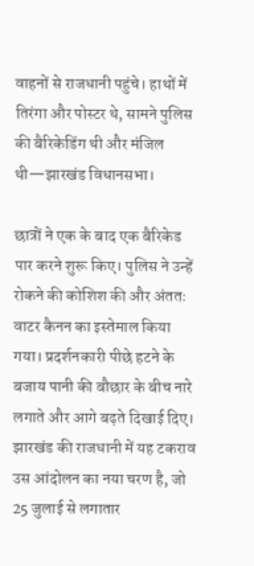वाहनों से राजधानी पहुंचे। हाथों में तिरंगा और पोस्टर थे, सामने पुलिस की बैरिकेडिंग थी और मंजिल थी—झारखंड विधानसभा।

छात्रों ने एक के बाद एक बैरिकेड पार करने शुरू किए। पुलिस ने उन्हें रोकने की कोशिश की और अंततः वाटर कैनन का इस्तेमाल किया गया। प्रदर्शनकारी पीछे हटने के बजाय पानी की बौछार के बीच नारे लगाते और आगे बढ़ते दिखाई दिए। झारखंड की राजधानी में यह टकराव उस आंदोलन का नया चरण है, जो 25 जुलाई से लगातार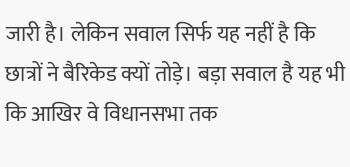जारी है। लेकिन सवाल सिर्फ यह नहीं है कि छात्रों ने बैरिकेड क्यों तोड़े। बड़ा सवाल है यह भी कि आखिर वे विधानसभा तक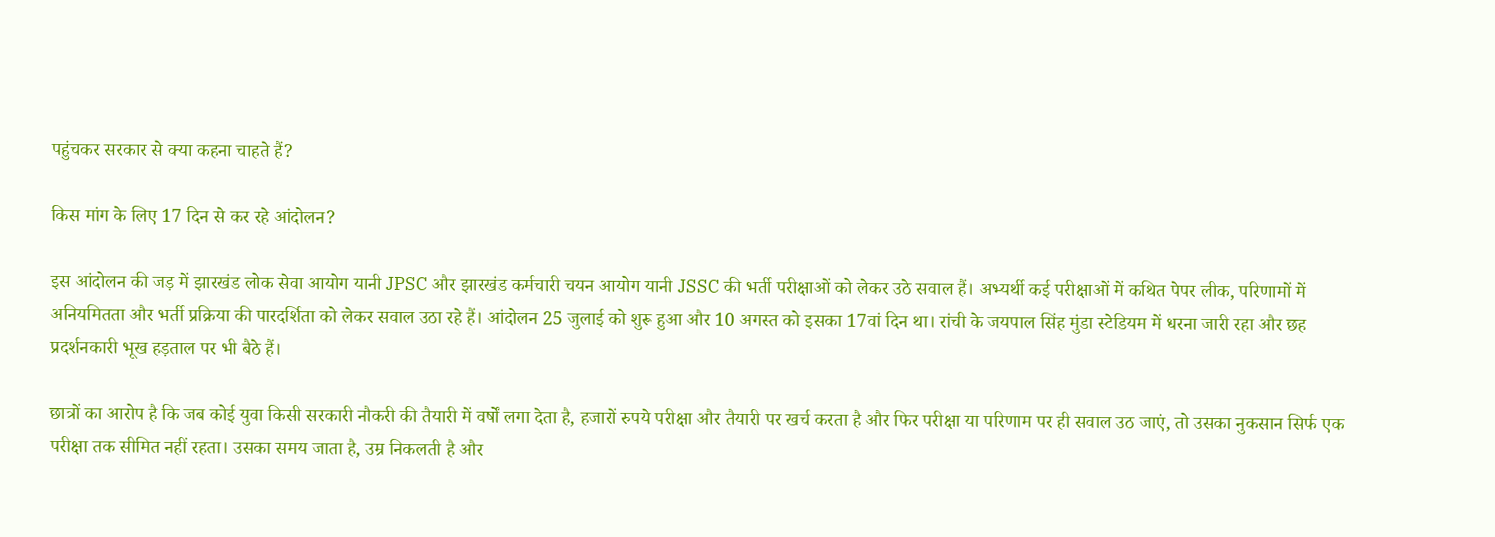पहुंचकर सरकार से क्या कहना चाहते हैं?

किस मांग के लिए 17 दिन से कर रहे आंदोलन?

इस आंदोलन की जड़ में झारखंड लोक सेवा आयोग यानी JPSC और झारखंड कर्मचारी चयन आयोग यानी JSSC की भर्ती परीक्षाओं को लेकर उठे सवाल हैं। अभ्यर्थी कई परीक्षाओं में कथित पेपर लीक, परिणामों में अनियमितता और भर्ती प्रक्रिया की पारदर्शिता को लेकर सवाल उठा रहे हैं। आंदोलन 25 जुलाई को शुरू हुआ और 10 अगस्त को इसका 17वां दिन था। रांची के जयपाल सिंह मुंडा स्टेडियम में धरना जारी रहा और छह प्रदर्शनकारी भूख हड़ताल पर भी बैठे हैं।

छात्रों का आरोप है कि जब कोई युवा किसी सरकारी नौकरी की तैयारी में वर्षों लगा देता है, हजारों रुपये परीक्षा और तैयारी पर खर्च करता है और फिर परीक्षा या परिणाम पर ही सवाल उठ जाएं, तो उसका नुकसान सिर्फ एक परीक्षा तक सीमित नहीं रहता। उसका समय जाता है, उम्र निकलती है और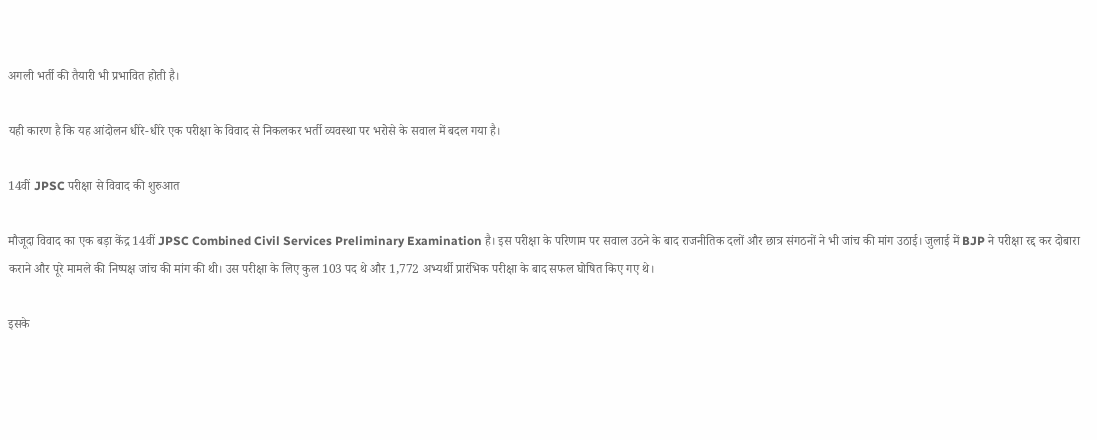अगली भर्ती की तैयारी भी प्रभावित होती है।

यही कारण है कि यह आंदोलन धीरे-धीरे एक परीक्षा के विवाद से निकलकर भर्ती व्यवस्था पर भरोसे के सवाल में बदल गया है।

14वीं JPSC परीक्षा से विवाद की शुरुआत

मौजूदा विवाद का एक बड़ा केंद्र 14वीं JPSC Combined Civil Services Preliminary Examination है। इस परीक्षा के परिणाम पर सवाल उठने के बाद राजनीतिक दलों और छात्र संगठनों ने भी जांच की मांग उठाई। जुलाई में BJP ने परीक्षा रद्द कर दोबारा कराने और पूरे मामले की निष्पक्ष जांच की मांग की थी। उस परीक्षा के लिए कुल 103 पद थे और 1,772 अभ्यर्थी प्रारंभिक परीक्षा के बाद सफल घोषित किए गए थे।

इसके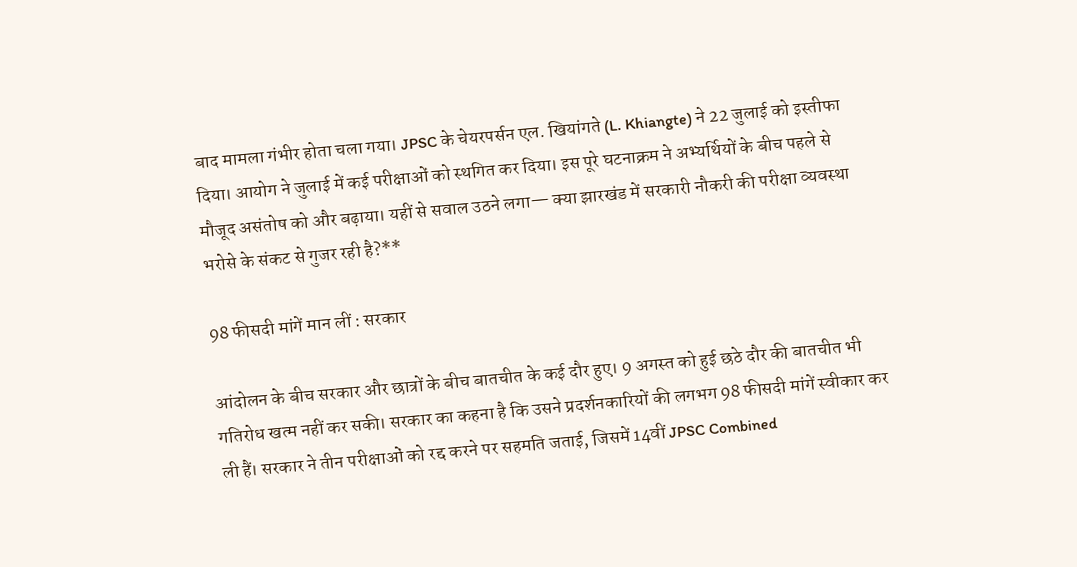बाद मामला गंभीर होता चला गया। JPSC के चेयरपर्सन एल. खियांगते (L. Khiangte) ने 22 जुलाई को इस्तीफा दिया। आयोग ने जुलाई में कई परीक्षाओं को स्थगित कर दिया। इस पूरे घटनाक्रम ने अभ्यर्थियों के बीच पहले से मौजूद असंतोष को और बढ़ाया। यहीं से सवाल उठने लगा— क्या झारखंड में सरकारी नौकरी की परीक्षा व्यवस्था भरोसे के संकट से गुजर रही है?**

98 फीसदी मांगें मान लीं : सरकार

आंदोलन के बीच सरकार और छात्रों के बीच बातचीत के कई दौर हुए। 9 अगस्त को हुई छठे दौर की बातचीत भी गतिरोध खत्म नहीं कर सकी। सरकार का कहना है कि उसने प्रदर्शनकारियों की लगभग 98 फीसदी मांगें स्वीकार कर ली हैं। सरकार ने तीन परीक्षाओं को रद्द करने पर सहमति जताई, जिसमें 14वीं JPSC Combined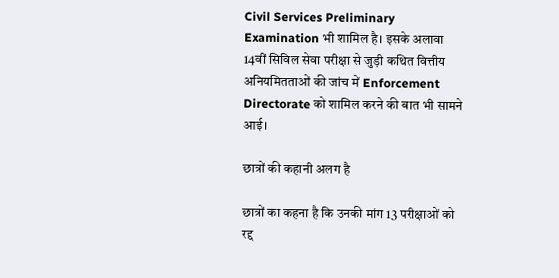Civil Services Preliminary Examination भी शामिल है। इसके अलावा 14वीं सिविल सेवा परीक्षा से जुड़ी कथित वित्तीय अनियमितताओं की जांच में Enforcement Directorate को शामिल करने की बात भी सामने आई।

छात्रों की कहानी अलग है

छात्रों का कहना है कि उनकी मांग 13 परीक्षाओं को रद्द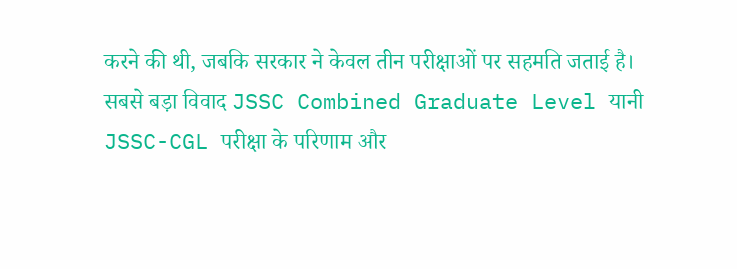करने की थी, जबकि सरकार ने केवल तीन परीक्षाओं पर सहमति जताई है। सबसे बड़ा विवाद JSSC Combined Graduate Level यानी JSSC-CGL परीक्षा के परिणाम और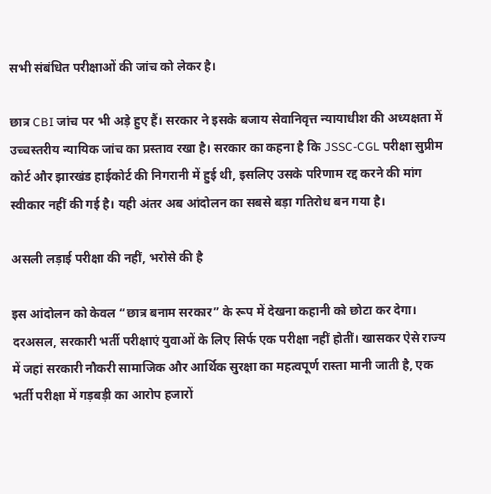सभी संबंधित परीक्षाओं की जांच को लेकर है।

छात्र CBI जांच पर भी अड़े हुए हैं। सरकार ने इसके बजाय सेवानिवृत्त न्यायाधीश की अध्यक्षता में उच्चस्तरीय न्यायिक जांच का प्रस्ताव रखा है। सरकार का कहना है कि JSSC-CGL परीक्षा सुप्रीम कोर्ट और झारखंड हाईकोर्ट की निगरानी में हुई थी, इसलिए उसके परिणाम रद्द करने की मांग स्वीकार नहीं की गई है। यही अंतर अब आंदोलन का सबसे बड़ा गतिरोध बन गया है।

असली लड़ाई परीक्षा की नहीं, भरोसे की है

इस आंदोलन को केवल “छात्र बनाम सरकार” के रूप में देखना कहानी को छोटा कर देगा। दरअसल, सरकारी भर्ती परीक्षाएं युवाओं के लिए सिर्फ एक परीक्षा नहीं होतीं। खासकर ऐसे राज्य में जहां सरकारी नौकरी सामाजिक और आर्थिक सुरक्षा का महत्वपूर्ण रास्ता मानी जाती है, एक भर्ती परीक्षा में गड़बड़ी का आरोप हजारों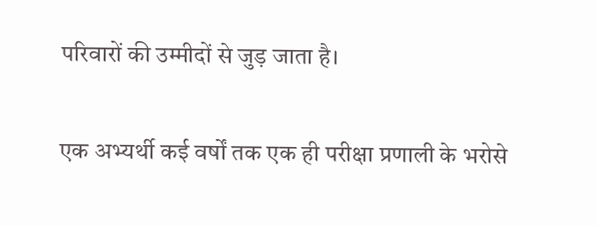परिवारों की उम्मीदों से जुड़ जाता है।

एक अभ्यर्थी कई वर्षों तक एक ही परीक्षा प्रणाली के भरोसे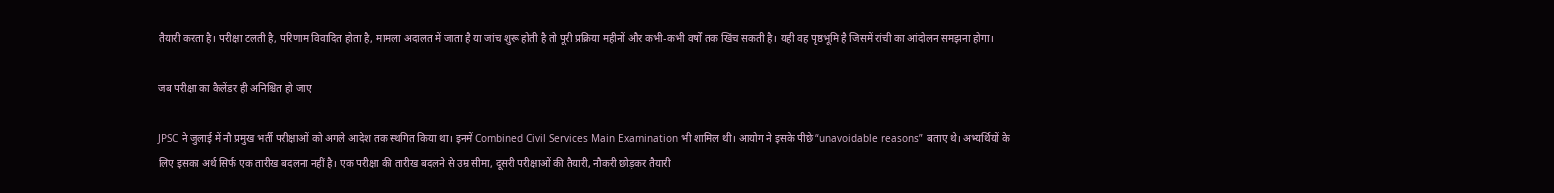तैयारी करता है। परीक्षा टलती है, परिणाम विवादित होता है, मामला अदालत में जाता है या जांच शुरू होती है तो पूरी प्रक्रिया महीनों और कभी-कभी वर्षों तक खिंच सकती है। यही वह पृष्ठभूमि है जिसमें रांची का आंदोलन समझना होगा।

जब परीक्षा का कैलेंडर ही अनिश्चित हो जाए

JPSC ने जुलाई में नौ प्रमुख भर्ती परीक्षाओं को अगले आदेश तक स्थगित किया था। इनमें Combined Civil Services Main Examination भी शामिल थी। आयोग ने इसके पीछे “unavoidable reasons” बताए थे। अभ्यर्थियों के लिए इसका अर्थ सिर्फ एक तारीख बदलना नहीं है। एक परीक्षा की तारीख बदलने से उम्र सीमा, दूसरी परीक्षाओं की तैयारी, नौकरी छोड़कर तैयारी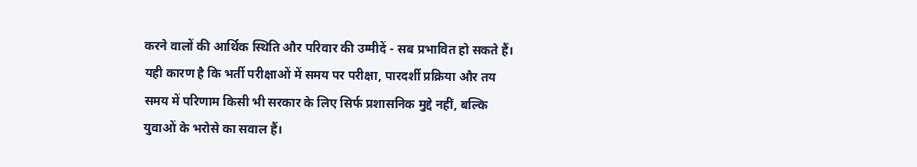करने वालों की आर्थिक स्थिति और परिवार की उम्मीदें - सब प्रभावित हो सकते हैं। यही कारण है कि भर्ती परीक्षाओं में समय पर परीक्षा, पारदर्शी प्रक्रिया और तय समय में परिणाम किसी भी सरकार के लिए सिर्फ प्रशासनिक मुद्दे नहीं, बल्कि युवाओं के भरोसे का सवाल हैं।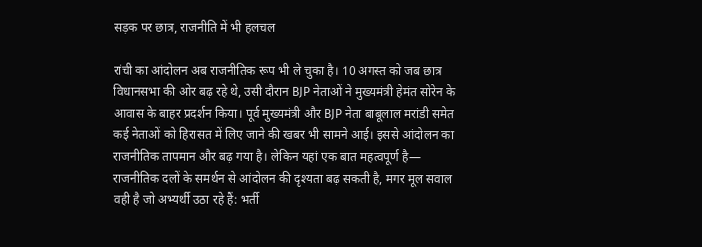सड़क पर छात्र, राजनीति में भी हलचल

रांची का आंदोलन अब राजनीतिक रूप भी ले चुका है। 10 अगस्त को जब छात्र विधानसभा की ओर बढ़ रहे थे, उसी दौरान BJP नेताओं ने मुख्यमंत्री हेमंत सोरेन के आवास के बाहर प्रदर्शन किया। पूर्व मुख्यमंत्री और BJP नेता बाबूलाल मरांडी समेत कई नेताओं को हिरासत में लिए जाने की खबर भी सामने आई। इससे आंदोलन का राजनीतिक तापमान और बढ़ गया है। लेकिन यहां एक बात महत्वपूर्ण है— राजनीतिक दलों के समर्थन से आंदोलन की दृश्यता बढ़ सकती है, मगर मूल सवाल वही है जो अभ्यर्थी उठा रहे हैं: भर्ती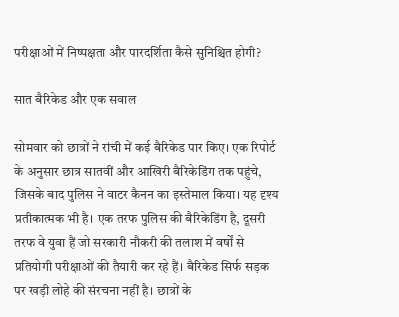परीक्षाओं में निष्पक्षता और पारदर्शिता कैसे सुनिश्चित होगी?

सात बैरिकेड और एक सवाल

सोमवार को छात्रों ने रांची में कई बैरिकेड पार किए। एक रिपोर्ट के अनुसार छात्र सातवीं और आखिरी बैरिकेडिंग तक पहुंचे, जिसके बाद पुलिस ने वाटर कैनन का इस्तेमाल किया। यह दृश्य प्रतीकात्मक भी है। एक तरफ पुलिस की बैरिकेडिंग है, दूसरी तरफ वे युवा हैं जो सरकारी नौकरी की तलाश में वर्षों से प्रतियोगी परीक्षाओं की तैयारी कर रहे हैं। बैरिकेड सिर्फ सड़क पर खड़ी लोहे की संरचना नहीं है। छात्रों के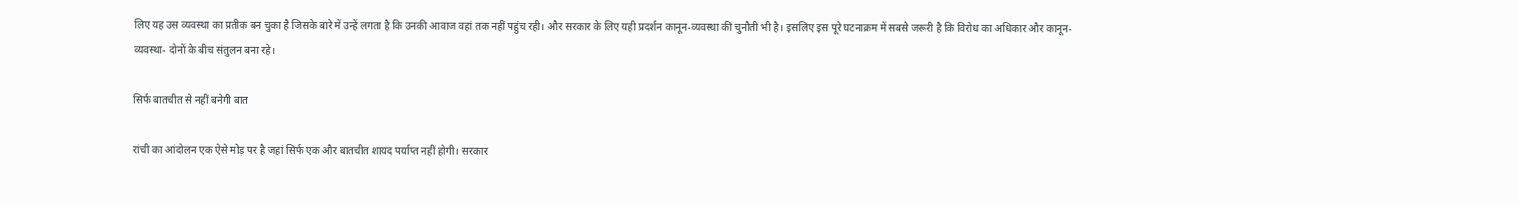लिए यह उस व्यवस्था का प्रतीक बन चुका है जिसके बारे में उन्हें लगता है कि उनकी आवाज वहां तक नहीं पहुंच रही। और सरकार के लिए यही प्रदर्शन कानून-व्यवस्था की चुनौती भी है। इसलिए इस पूरे घटनाक्रम में सबसे जरूरी है कि विरोध का अधिकार और कानून-व्यवस्था- दोनों के बीच संतुलन बना रहे।

सिर्फ बातचीत से नहीं बनेगी बात

रांची का आंदोलन एक ऐसे मोड़ पर है जहां सिर्फ एक और बातचीत शायद पर्याप्त नहीं होगी। सरकार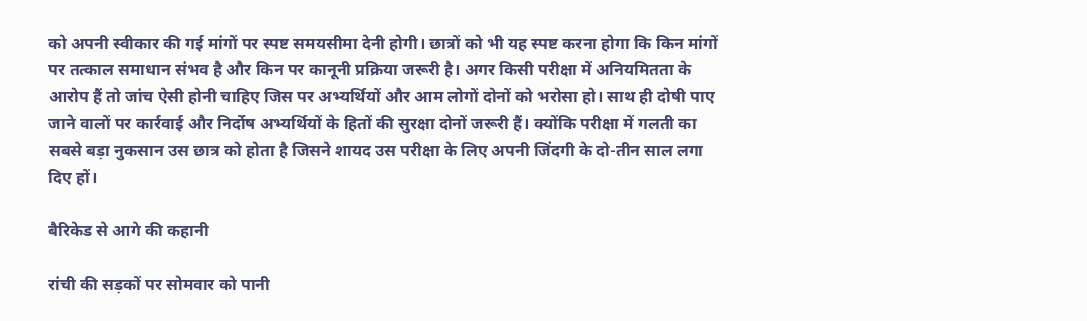को अपनी स्वीकार की गई मांगों पर स्पष्ट समयसीमा देनी होगी। छात्रों को भी यह स्पष्ट करना होगा कि किन मांगों पर तत्काल समाधान संभव है और किन पर कानूनी प्रक्रिया जरूरी है। अगर किसी परीक्षा में अनियमितता के आरोप हैं तो जांच ऐसी होनी चाहिए जिस पर अभ्यर्थियों और आम लोगों दोनों को भरोसा हो। साथ ही दोषी पाए जाने वालों पर कार्रवाई और निर्दोष अभ्यर्थियों के हितों की सुरक्षा दोनों जरूरी हैं। क्योंकि परीक्षा में गलती का सबसे बड़ा नुकसान उस छात्र को होता है जिसने शायद उस परीक्षा के लिए अपनी जिंदगी के दो-तीन साल लगा दिए हों।

बैरिकेड से आगे की कहानी

रांची की सड़कों पर सोमवार को पानी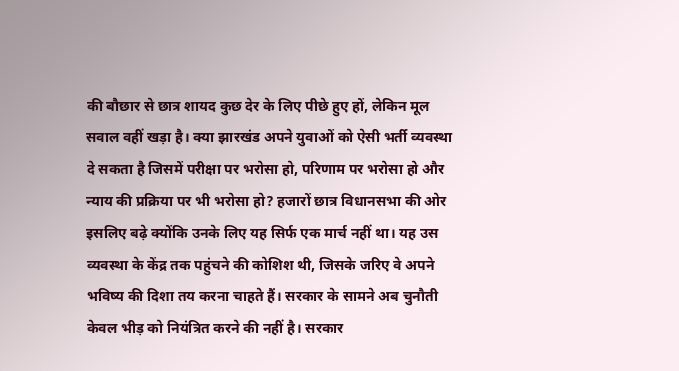की बौछार से छात्र शायद कुछ देर के लिए पीछे हुए हों, लेकिन मूल सवाल वहीं खड़ा है। क्या झारखंड अपने युवाओं को ऐसी भर्ती व्यवस्था दे सकता है जिसमें परीक्षा पर भरोसा हो, परिणाम पर भरोसा हो और न्याय की प्रक्रिया पर भी भरोसा हो? हजारों छात्र विधानसभा की ओर इसलिए बढ़े क्योंकि उनके लिए यह सिर्फ एक मार्च नहीं था। यह उस व्यवस्था के केंद्र तक पहुंचने की कोशिश थी, जिसके जरिए वे अपने भविष्य की दिशा तय करना चाहते हैं। सरकार के सामने अब चुनौती केवल भीड़ को नियंत्रित करने की नहीं है। सरकार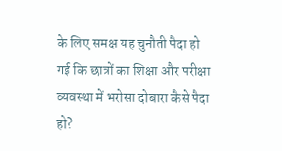के लिए समक्ष यह चुनौती पैदा हो गई कि छात्रों का शिक्षा और परीक्षा व्यवस्था में भरोसा दोबारा कैसे पैदा हो?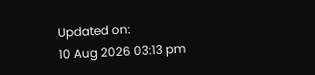Updated on:
10 Aug 2026 03:13 pm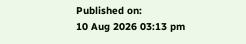Published on:
10 Aug 2026 03:13 pm